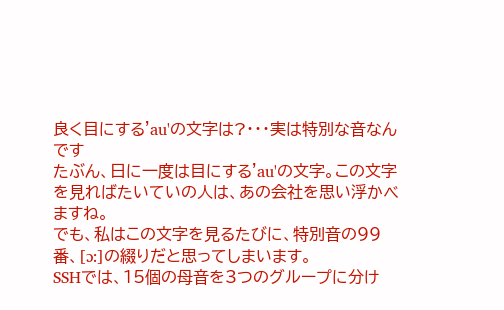良く目にする'au'の文字は?・・・実は特別な音なんです
たぶん、日に一度は目にする'au'の文字。この文字を見ればたいていの人は、あの会社を思い浮かべますね。
でも、私はこの文字を見るたびに、特別音の99番、[ɔ:]の綴りだと思ってしまいます。
SSHでは、15個の母音を3つのグループに分け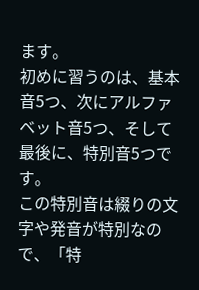ます。
初めに習うのは、基本音5つ、次にアルファベット音5つ、そして最後に、特別音5つです。
この特別音は綴りの文字や発音が特別なので、「特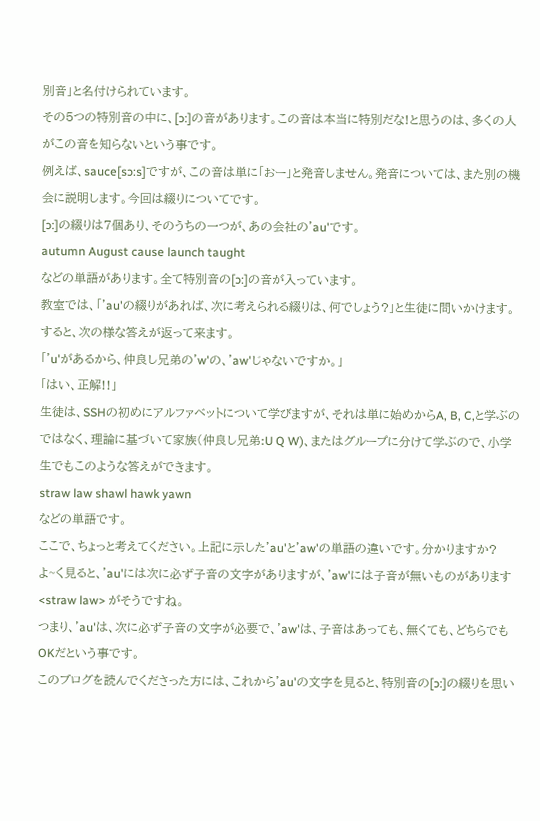別音」と名付けられています。
その5つの特別音の中に、[ɔ:]の音があります。この音は本当に特別だな!と思うのは、多くの人がこの音を知らないという事です。
例えば、sauce[sɔ:s]ですが、この音は単に「おー」と発音しません。発音については、また別の機会に説明します。今回は綴りについてです。
[ɔ:]の綴りは7個あり、そのうちの一つが、あの会社の'au'です。
autumn August cause launch taught
などの単語があります。全て特別音の[ɔ:]の音が入っています。
教室では、「'au'の綴りがあれば、次に考えられる綴りは、何でしょう?」と生徒に問いかけます。
すると、次の様な答えが返って来ます。
「'u'があるから、仲良し兄弟の'w'の、'aw'じゃないですか。」
「はい、正解!!」
生徒は、SSHの初めにアルファベットについて学びますが、それは単に始めからA, B, C,と学ぶのではなく、理論に基づいて家族(仲良し兄弟:U Q W)、またはグループに分けて学ぶので、小学生でもこのような答えができます。
straw law shawl hawk yawn
などの単語です。
ここで、ちょっと考えてください。上記に示した'au'と'aw'の単語の違いです。分かりますか?
よ~く見ると、'au'には次に必ず子音の文字がありますが、'aw'には子音が無いものがあります
<straw law> がそうですね。
つまり、'au'は、次に必ず子音の文字が必要で、'aw'は、子音はあっても、無くても、どちらでもOKだという事です。
このブログを読んでくださった方には、これから'au'の文字を見ると、特別音の[ɔ:]の綴りを思い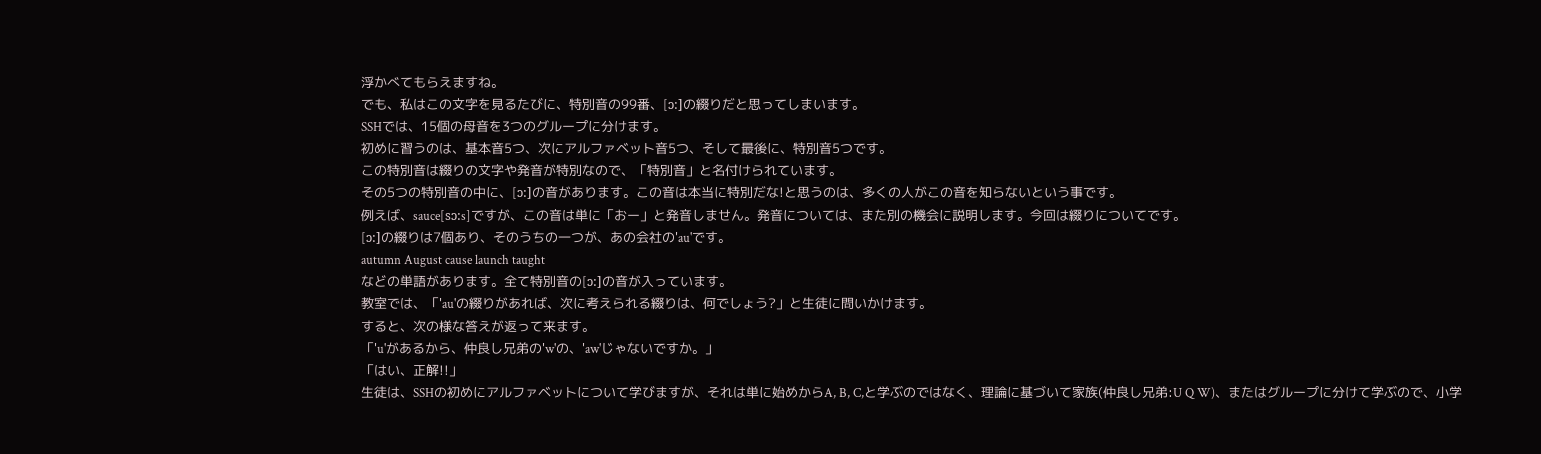浮かべてもらえますね。
でも、私はこの文字を見るたびに、特別音の99番、[ɔ:]の綴りだと思ってしまいます。
SSHでは、15個の母音を3つのグループに分けます。
初めに習うのは、基本音5つ、次にアルファベット音5つ、そして最後に、特別音5つです。
この特別音は綴りの文字や発音が特別なので、「特別音」と名付けられています。
その5つの特別音の中に、[ɔ:]の音があります。この音は本当に特別だな!と思うのは、多くの人がこの音を知らないという事です。
例えば、sauce[sɔ:s]ですが、この音は単に「おー」と発音しません。発音については、また別の機会に説明します。今回は綴りについてです。
[ɔ:]の綴りは7個あり、そのうちの一つが、あの会社の'au'です。
autumn August cause launch taught
などの単語があります。全て特別音の[ɔ:]の音が入っています。
教室では、「'au'の綴りがあれば、次に考えられる綴りは、何でしょう?」と生徒に問いかけます。
すると、次の様な答えが返って来ます。
「'u'があるから、仲良し兄弟の'w'の、'aw'じゃないですか。」
「はい、正解!!」
生徒は、SSHの初めにアルファベットについて学びますが、それは単に始めからA, B, C,と学ぶのではなく、理論に基づいて家族(仲良し兄弟:U Q W)、またはグループに分けて学ぶので、小学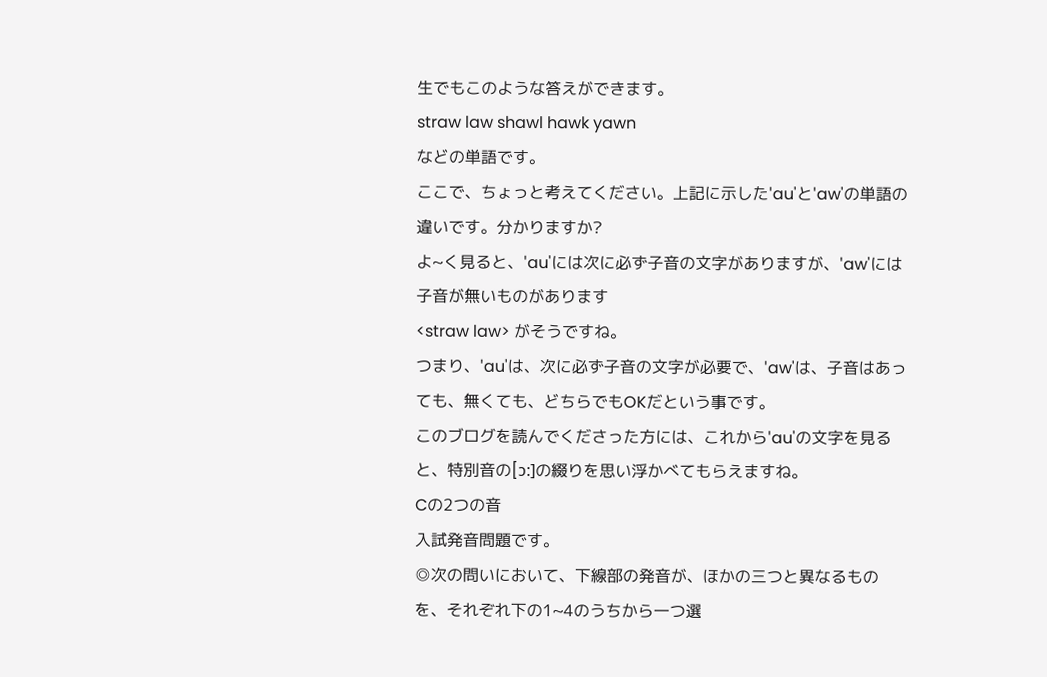生でもこのような答えができます。
straw law shawl hawk yawn
などの単語です。
ここで、ちょっと考えてください。上記に示した'au'と'aw'の単語の違いです。分かりますか?
よ~く見ると、'au'には次に必ず子音の文字がありますが、'aw'には子音が無いものがあります
<straw law> がそうですね。
つまり、'au'は、次に必ず子音の文字が必要で、'aw'は、子音はあっても、無くても、どちらでもOKだという事です。
このブログを読んでくださった方には、これから'au'の文字を見ると、特別音の[ɔ:]の綴りを思い浮かべてもらえますね。
Cの2つの音
入試発音問題です。
◎次の問いにおいて、下線部の発音が、ほかの三つと異なるものを、それぞれ下の1~4のうちから一つ選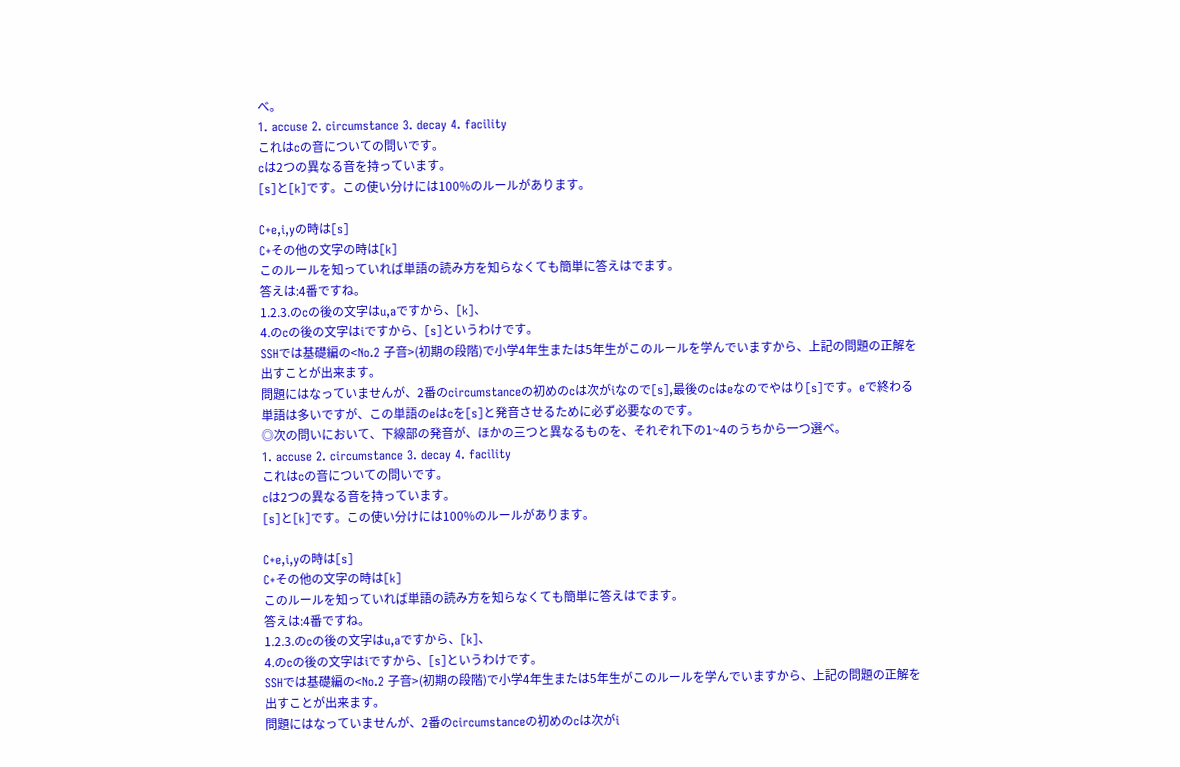べ。
1. accuse 2. circumstance 3. decay 4. facility
これはcの音についての問いです。
cは2つの異なる音を持っています。
[s]と[k]です。この使い分けには100%のルールがあります。

C+e,i,yの時は[s]
C+その他の文字の時は[k]
このルールを知っていれば単語の読み方を知らなくても簡単に答えはでます。
答えは:4番ですね。
1.2.3.のcの後の文字はu,aですから、[k]、
4.のcの後の文字はiですから、[s]というわけです。
SSHでは基礎編の<No.2 子音>(初期の段階)で小学4年生または5年生がこのルールを学んでいますから、上記の問題の正解を出すことが出来ます。
問題にはなっていませんが、2番のcircumstanceの初めのcは次がiなので[s],最後のcはeなのでやはり[s]です。eで終わる単語は多いですが、この単語のeはcを[s]と発音させるために必ず必要なのです。
◎次の問いにおいて、下線部の発音が、ほかの三つと異なるものを、それぞれ下の1~4のうちから一つ選べ。
1. accuse 2. circumstance 3. decay 4. facility
これはcの音についての問いです。
cは2つの異なる音を持っています。
[s]と[k]です。この使い分けには100%のルールがあります。

C+e,i,yの時は[s]
C+その他の文字の時は[k]
このルールを知っていれば単語の読み方を知らなくても簡単に答えはでます。
答えは:4番ですね。
1.2.3.のcの後の文字はu,aですから、[k]、
4.のcの後の文字はiですから、[s]というわけです。
SSHでは基礎編の<No.2 子音>(初期の段階)で小学4年生または5年生がこのルールを学んでいますから、上記の問題の正解を出すことが出来ます。
問題にはなっていませんが、2番のcircumstanceの初めのcは次がi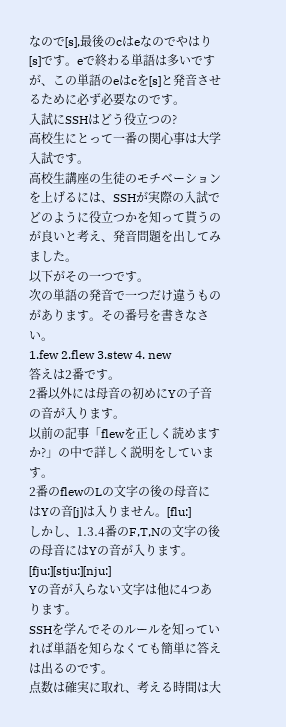なので[s],最後のcはeなのでやはり[s]です。eで終わる単語は多いですが、この単語のeはcを[s]と発音させるために必ず必要なのです。
入試にSSHはどう役立つの?
高校生にとって一番の関心事は大学入試です。
高校生講座の生徒のモチベーションを上げるには、SSHが実際の入試でどのように役立つかを知って貰うのが良いと考え、発音問題を出してみました。
以下がその一つです。
次の単語の発音で一つだけ違うものがあります。その番号を書きなさい。
1.few 2.flew 3.stew 4. new
答えは2番です。
2番以外には母音の初めにYの子音の音が入ります。
以前の記事「flewを正しく読めますか?」の中で詳しく説明をしています。
2番のflewのLの文字の後の母音にはYの音[j]は入りません。[flu:]
しかし、1.3.4番のF,T,Nの文字の後の母音にはYの音が入ります。[fju:][stju:][nju:]
Yの音が入らない文字は他に4つあります。
SSHを学んでそのルールを知っていれば単語を知らなくても簡単に答えは出るのです。
点数は確実に取れ、考える時間は大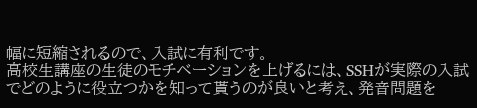幅に短縮されるので、入試に有利です。
高校生講座の生徒のモチベーションを上げるには、SSHが実際の入試でどのように役立つかを知って貰うのが良いと考え、発音問題を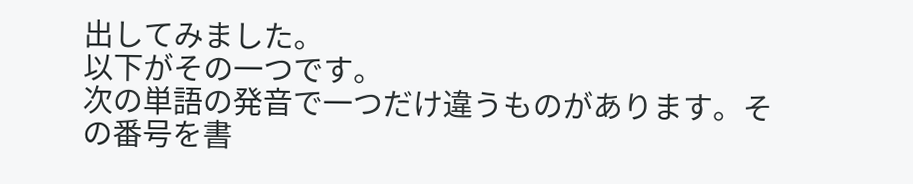出してみました。
以下がその一つです。
次の単語の発音で一つだけ違うものがあります。その番号を書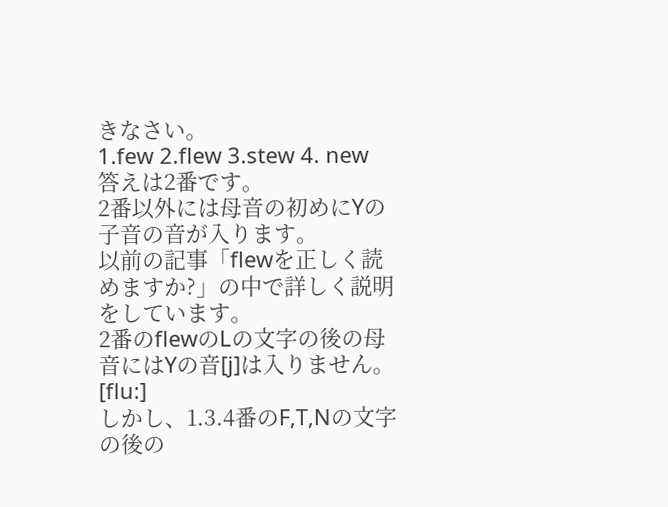きなさい。
1.few 2.flew 3.stew 4. new
答えは2番です。
2番以外には母音の初めにYの子音の音が入ります。
以前の記事「flewを正しく読めますか?」の中で詳しく説明をしています。
2番のflewのLの文字の後の母音にはYの音[j]は入りません。[flu:]
しかし、1.3.4番のF,T,Nの文字の後の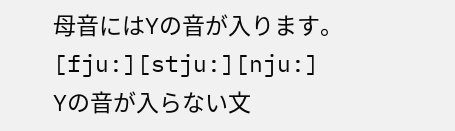母音にはYの音が入ります。[fju:][stju:][nju:]
Yの音が入らない文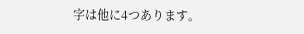字は他に4つあります。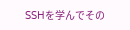SSHを学んでその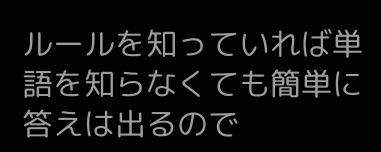ルールを知っていれば単語を知らなくても簡単に答えは出るので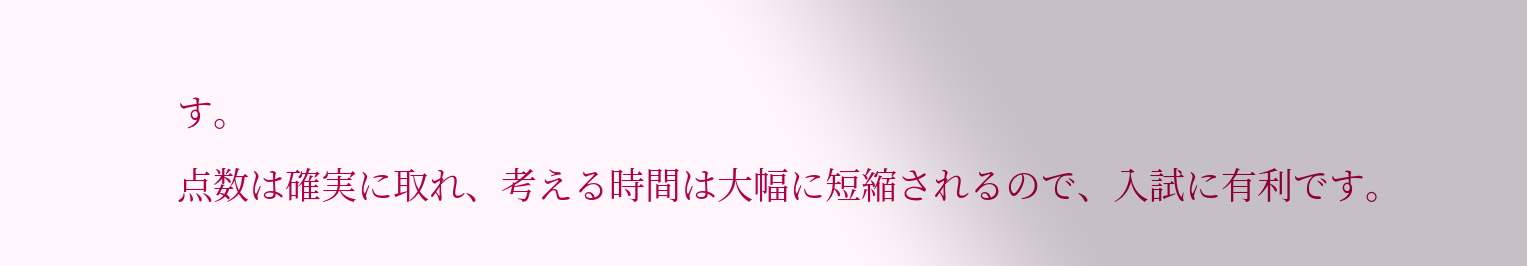す。
点数は確実に取れ、考える時間は大幅に短縮されるので、入試に有利です。